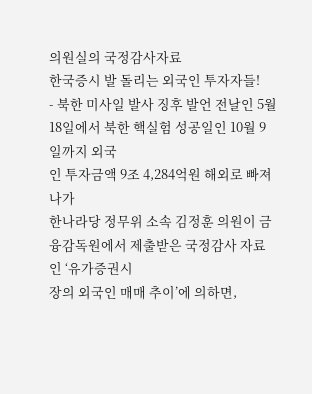의원실의 국정감사자료
한국증시 발 돌리는 외국인 투자자들!
- 북한 미사일 발사 징후 발언 전날인 5월 18일에서 북한 핵실험 성공일인 10월 9일까지 외국
인 투자금액 9조 4,284억원 해외로 빠져나가
한나라당 정무위 소속 김정훈 의원이 금융감독원에서 제출받은 국정감사 자료인 ‘유가증권시
장의 외국인 매매 추이’에 의하면,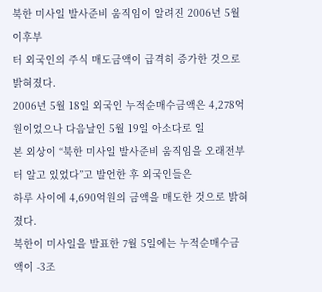북한 미사일 발사준비 움직임이 알려진 2006년 5월 이후부
터 외국인의 주식 매도금액이 급격히 증가한 것으로 밝혀졌다.
2006년 5월 18일 외국인 누적순매수금액은 4,278억원이었으나 다음날인 5월 19일 아소다로 일
본 외상이 “북한 미사일 발사준비 움직임을 오래전부터 알고 있었다”고 발언한 후 외국인들은
하루 사이에 4,690억원의 금액을 매도한 것으로 밝혀졌다.
북한이 미사일을 발표한 7월 5일에는 누적순매수금액이 -3조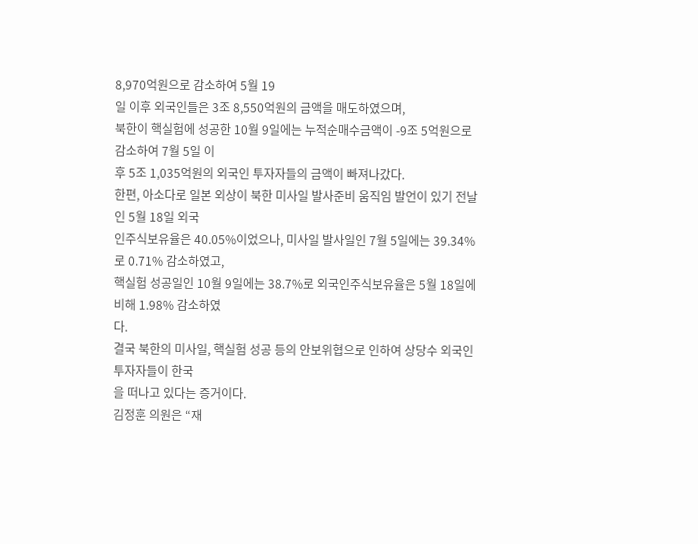8,970억원으로 감소하여 5월 19
일 이후 외국인들은 3조 8,550억원의 금액을 매도하였으며,
북한이 핵실험에 성공한 10월 9일에는 누적순매수금액이 -9조 5억원으로 감소하여 7월 5일 이
후 5조 1,035억원의 외국인 투자자들의 금액이 빠져나갔다.
한편, 아소다로 일본 외상이 북한 미사일 발사준비 움직임 발언이 있기 전날인 5월 18일 외국
인주식보유율은 40.05%이었으나, 미사일 발사일인 7월 5일에는 39.34%로 0.71% 감소하였고,
핵실험 성공일인 10월 9일에는 38.7%로 외국인주식보유율은 5월 18일에 비해 1.98% 감소하였
다.
결국 북한의 미사일, 핵실험 성공 등의 안보위협으로 인하여 상당수 외국인 투자자들이 한국
을 떠나고 있다는 증거이다.
김정훈 의원은 “재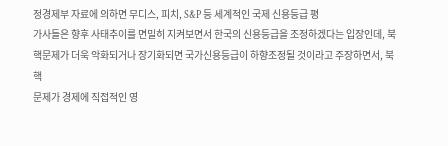정경제부 자료에 의하면 무디스, 피치, S&P 등 세계적인 국제 신용등급 평
가사들은 향후 사태추이를 면밀히 지켜보면서 한국의 신용등급을 조정하겠다는 입장인데, 북
핵문제가 더욱 악화되거나 장기화되면 국가신용등급이 하향조정될 것이라고 주장하면서, 북핵
문제가 경제에 직접적인 영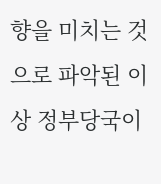향을 미치는 것으로 파악된 이상 정부당국이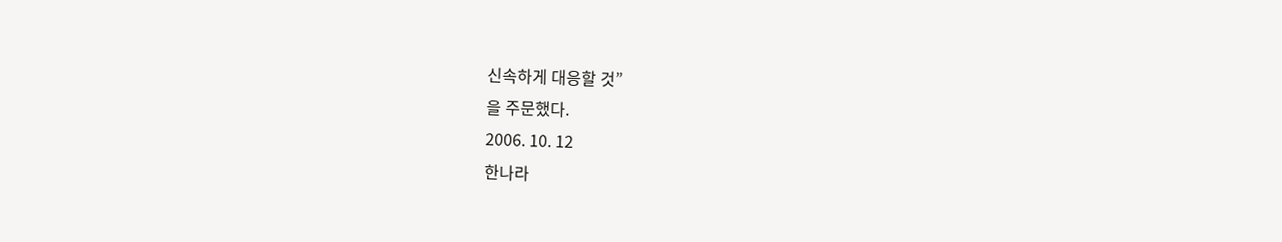신속하게 대응할 것”
을 주문했다.
2006. 10. 12
한나라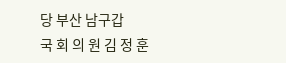당 부산 남구갑
국 회 의 원 김 정 훈